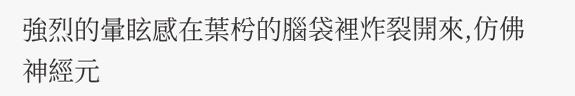強烈的暈眩感在葉枍的腦袋裡炸裂開來,仿佛神經元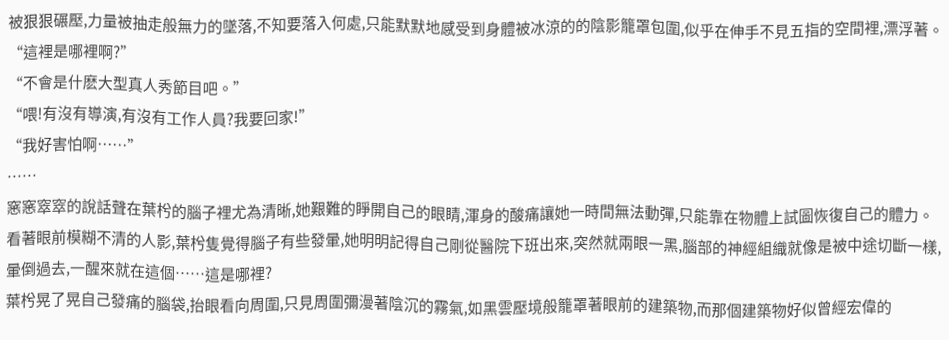被狠狠碾壓,力量被抽走般無力的墜落,不知要落入何處,只能默默地感受到身體被冰涼的的陰影籠罩包圍,似乎在伸手不見五指的空間裡,漂浮著。
“這裡是哪裡啊?”
“不會是什麽大型真人秀節目吧。”
“喂!有沒有導演,有沒有工作人員?我要回家!”
“我好害怕啊……”
……
窸窸窣窣的說話聲在葉枍的腦子裡尤為清晰,她艱難的睜開自己的眼睛,渾身的酸痛讓她一時間無法動彈,只能靠在物體上試圖恢復自己的體力。
看著眼前模糊不清的人影,葉枍隻覺得腦子有些發暈,她明明記得自己剛從醫院下班出來,突然就兩眼一黑,腦部的神經組織就像是被中途切斷一樣,暈倒過去,一醒來就在這個……這是哪裡?
葉枍晃了晃自己發痛的腦袋,抬眼看向周圍,只見周圍彌漫著陰沉的霧氣,如黑雲壓境般籠罩著眼前的建築物,而那個建築物好似曾經宏偉的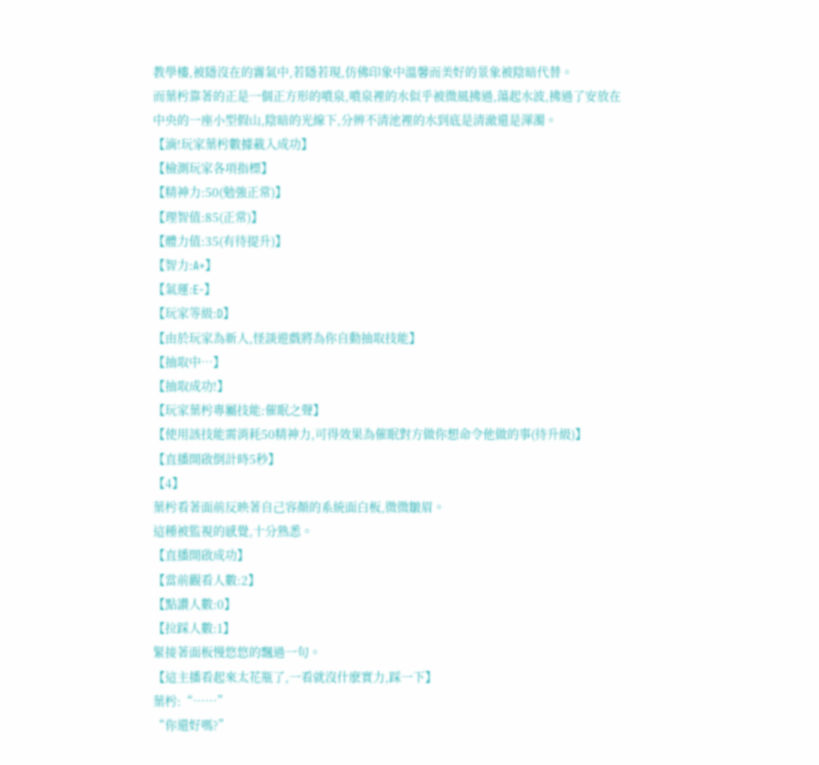教學樓,被隱沒在的霧氣中,若隱若現,仿佛印象中溫馨而美好的景象被陰暗代替。
而葉枍靠著的正是一個正方形的噴泉,噴泉裡的水似乎被微風拂過,蕩起水波,拂過了安放在中央的一座小型假山,陰暗的光線下,分辨不清池裡的水到底是清澈還是渾濁。
【滴!玩家葉枍數據載入成功】
【檢測玩家各項指標】
【精神力:50(勉強正常)】
【理智值:85(正常)】
【體力值:35(有待提升)】
【智力:A+】
【氣運:E-】
【玩家等級:D】
【由於玩家為新人,怪談遊戲將為你自動抽取技能】
【抽取中…】
【抽取成功!】
【玩家葉枍專屬技能:催眠之聲】
【使用該技能需消耗50精神力,可得效果為催眠對方做你想命令他做的事(待升級)】
【直播開啟倒計時5秒】
【4】
葉枍看著面前反映著自己容顏的系統面白板,微微皺眉。
這種被監視的感覺,十分熟悉。
【直播開啟成功】
【當前觀看人數:2】
【點讚人數:0】
【拉踩人數:1】
緊接著面板慢悠悠的飄過一句。
【這主播看起來太花瓶了,一看就沒什麽實力,踩一下】
葉枍:“……”
“你還好嗎?”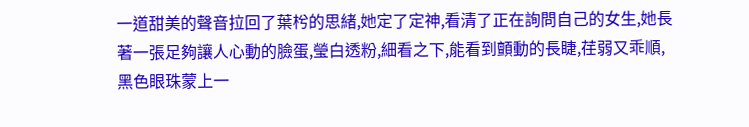一道甜美的聲音拉回了葉枍的思緒,她定了定神,看清了正在詢問自己的女生,她長著一張足夠讓人心動的臉蛋,瑩白透粉,細看之下,能看到顫動的長睫,荏弱又乖順,黑色眼珠蒙上一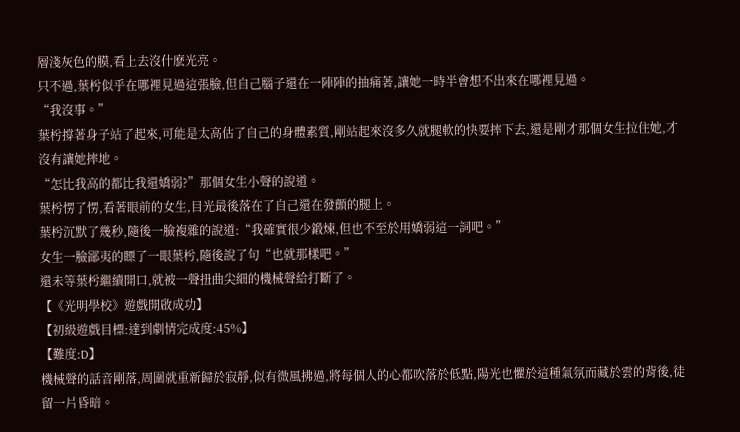層淺灰色的膜,看上去沒什麽光亮。
只不過,葉枍似乎在哪裡見過這張臉,但自己腦子還在一陣陣的抽痛著,讓她一時半會想不出來在哪裡見過。
“我沒事。”
葉枍撐著身子站了起來,可能是太高估了自己的身體素質,剛站起來沒多久就腿軟的快要摔下去,還是剛才那個女生拉住她,才沒有讓她摔地。
“怎比我高的都比我還嬌弱?”那個女生小聲的說道。
葉枍愣了愣,看著眼前的女生,目光最後落在了自己還在發顫的腿上。
葉枍沉默了幾秒,隨後一臉複雜的說道:“我確實很少鍛煉,但也不至於用嬌弱這一詞吧。”
女生一臉鄙夷的瞟了一眼葉枍,隨後說了句“也就那樣吧。”
還未等葉枍繼續開口,就被一聲扭曲尖細的機械聲給打斷了。
【《光明學校》遊戲開啟成功】
【初級遊戲目標:達到劇情完成度:45%】
【難度:D】
機械聲的話音剛落,周圍就重新歸於寂靜,似有微風拂過,將每個人的心都吹落於低點,陽光也懼於這種氣氛而藏於雲的背後,徒留一片昏暗。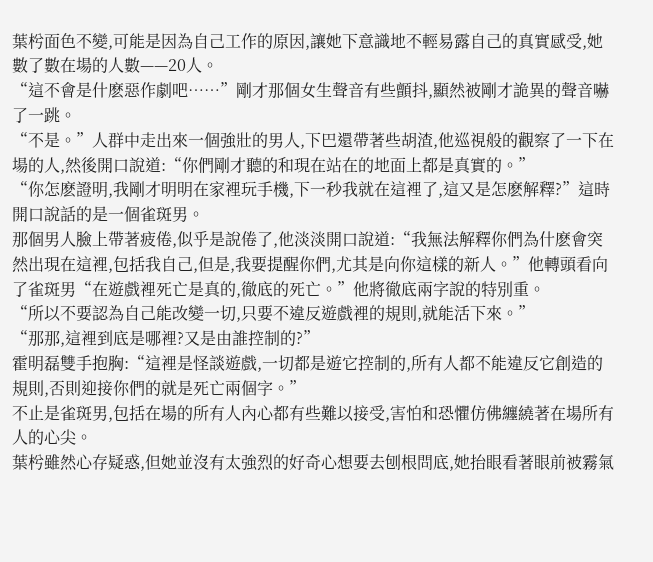葉枍面色不變,可能是因為自己工作的原因,讓她下意識地不輕易露自己的真實感受,她數了數在場的人數——20人。
“這不會是什麽惡作劇吧……”剛才那個女生聲音有些顫抖,顯然被剛才詭異的聲音嚇了一跳。
“不是。”人群中走出來一個強壯的男人,下巴還帶著些胡渣,他巡視般的觀察了一下在場的人,然後開口說道:“你們剛才聽的和現在站在的地面上都是真實的。”
“你怎麽證明,我剛才明明在家裡玩手機,下一秒我就在這裡了,這又是怎麽解釋?”這時開口說話的是一個雀斑男。
那個男人臉上帶著疲倦,似乎是說倦了,他淡淡開口說道:“我無法解釋你們為什麽會突然出現在這裡,包括我自己,但是,我要提醒你們,尤其是向你這樣的新人。”他轉頭看向了雀斑男“在遊戲裡死亡是真的,徹底的死亡。”他將徹底兩字說的特別重。
“所以不要認為自己能改變一切,只要不違反遊戲裡的規則,就能活下來。”
“那那,這裡到底是哪裡?又是由誰控制的?”
霍明磊雙手抱胸:“這裡是怪談遊戲,一切都是遊它控制的,所有人都不能違反它創造的規則,否則迎接你們的就是死亡兩個字。”
不止是雀斑男,包括在場的所有人內心都有些難以接受,害怕和恐懼仿佛纏繞著在場所有人的心尖。
葉枍雖然心存疑惑,但她並沒有太強烈的好奇心想要去刨根問底,她抬眼看著眼前被霧氣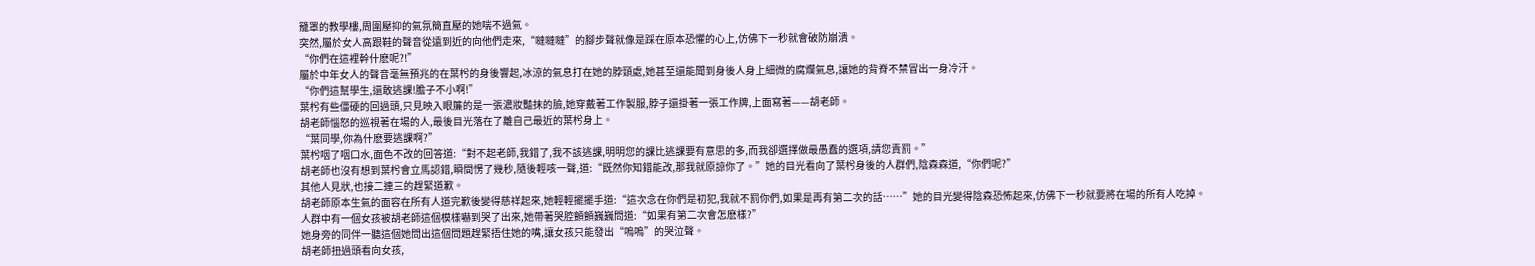籠罩的教學樓,周圍壓抑的氣氛簡直壓的她喘不過氣。
突然,屬於女人高跟鞋的聲音從遠到近的向他們走來,“噠噠噠”的腳步聲就像是踩在原本恐懼的心上,仿佛下一秒就會破防崩潰。
“你們在這裡幹什麽呢?!”
屬於中年女人的聲音毫無預兆的在葉枍的身後響起,冰涼的氣息打在她的脖頸處,她甚至還能聞到身後人身上細微的腐爛氣息,讓她的背脊不禁冒出一身冷汗。
“你們這幫學生,還敢逃課!膽子不小啊!”
葉枍有些僵硬的回過頭,只見映入眼簾的是一張濃妝豔抹的臉,她穿戴著工作製服,脖子還掛著一張工作牌,上面寫著——胡老師。
胡老師惱怒的巡視著在場的人,最後目光落在了離自己最近的葉枍身上。
“葉同學,你為什麽要逃課啊?”
葉枍咽了咽口水,面色不改的回答道:“對不起老師,我錯了,我不該逃課,明明您的課比逃課要有意思的多,而我卻選擇做最愚蠢的選項,請您責罰。”
胡老師也沒有想到葉枍會立馬認錯,瞬間愣了幾秒,隨後輕咳一聲,道:“既然你知錯能改,那我就原諒你了。”她的目光看向了葉枍身後的人群們,陰森森道,“你們呢?”
其他人見狀,也接二連三的趕緊道歉。
胡老師原本生氣的面容在所有人道完歉後變得慈祥起來,她輕輕擺擺手道:“這次念在你們是初犯,我就不罰你們,如果是再有第二次的話……”她的目光變得陰森恐怖起來,仿佛下一秒就要將在場的所有人吃掉。
人群中有一個女孩被胡老師這個模樣嚇到哭了出來,她帶著哭腔顫顫巍巍問道:“如果有第二次會怎麽樣?”
她身旁的同伴一聽這個她問出這個問題趕緊捂住她的嘴,讓女孩只能發出“嗚嗚”的哭泣聲。
胡老師扭過頭看向女孩,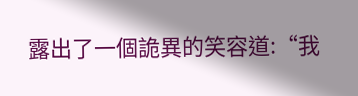露出了一個詭異的笑容道:“我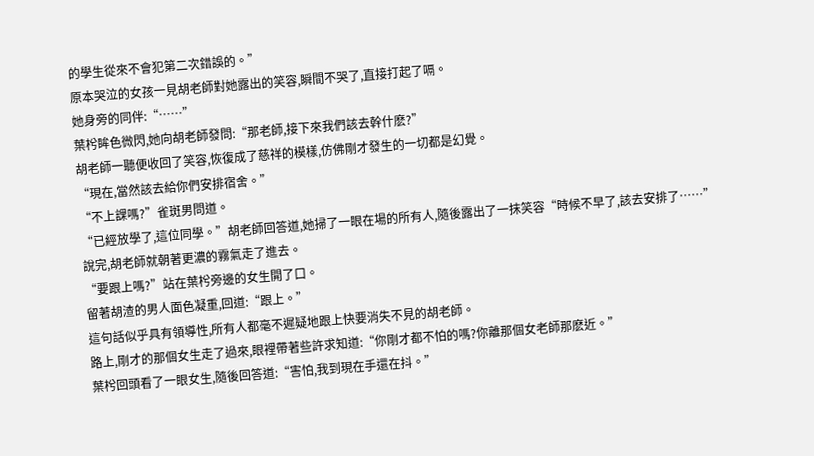的學生從來不會犯第二次錯誤的。”
原本哭泣的女孩一見胡老師對她露出的笑容,瞬間不哭了,直接打起了嗝。
她身旁的同伴:“……”
葉枍眸色微閃,她向胡老師發問:“那老師,接下來我們該去幹什麽?”
胡老師一聽便收回了笑容,恢復成了慈祥的模樣,仿佛剛才發生的一切都是幻覺。
“現在,當然該去給你們安排宿舍。”
“不上課嗎?”雀斑男問道。
“已經放學了,這位同學。”胡老師回答道,她掃了一眼在場的所有人,隨後露出了一抹笑容“時候不早了,該去安排了……”
說完,胡老師就朝著更濃的霧氣走了進去。
“要跟上嗎?”站在葉枍旁邊的女生開了口。
留著胡渣的男人面色凝重,回道:“跟上。”
這句話似乎具有領導性,所有人都毫不遲疑地跟上快要消失不見的胡老師。
路上,剛才的那個女生走了過來,眼裡帶著些許求知道:“你剛才都不怕的嗎?你離那個女老師那麽近。”
葉枍回頭看了一眼女生,隨後回答道:“害怕,我到現在手還在抖。”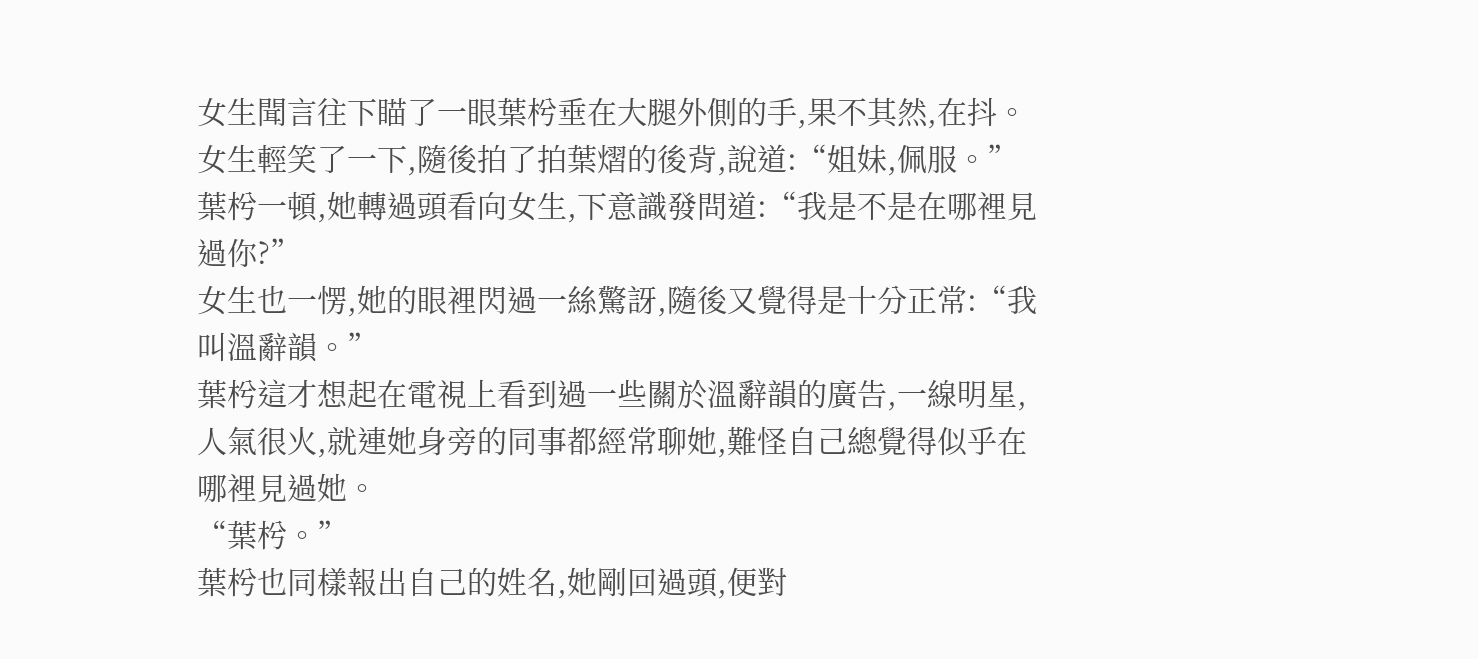女生聞言往下瞄了一眼葉枍垂在大腿外側的手,果不其然,在抖。
女生輕笑了一下,隨後拍了拍葉熠的後背,說道:“姐妹,佩服。”
葉枍一頓,她轉過頭看向女生,下意識發問道:“我是不是在哪裡見過你?”
女生也一愣,她的眼裡閃過一絲驚訝,隨後又覺得是十分正常:“我叫溫辭韻。”
葉枍這才想起在電視上看到過一些關於溫辭韻的廣告,一線明星,人氣很火,就連她身旁的同事都經常聊她,難怪自己總覺得似乎在哪裡見過她。
“葉枍。”
葉枍也同樣報出自己的姓名,她剛回過頭,便對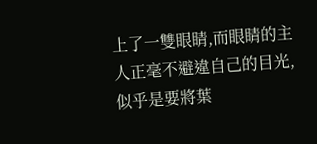上了一雙眼睛,而眼睛的主人正毫不避違自己的目光,似乎是要將葉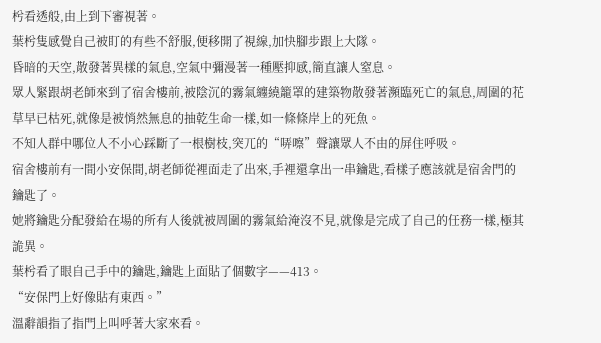枍看透般,由上到下審視著。
葉枍隻感覺自己被盯的有些不舒服,便移開了視線,加快腳步跟上大隊。
昏暗的天空,散發著異樣的氣息,空氣中彌漫著一種壓抑感,簡直讓人窒息。
眾人緊跟胡老師來到了宿舍樓前,被陰沉的霧氣纏繞籠罩的建築物散發著瀕臨死亡的氣息,周圍的花草早已枯死,就像是被悄然無息的抽乾生命一樣,如一條條岸上的死魚。
不知人群中哪位人不小心踩斷了一根樹枝,突兀的“哢嚓”聲讓眾人不由的屏住呼吸。
宿舍樓前有一間小安保間,胡老師從裡面走了出來,手裡還拿出一串鑰匙,看樣子應該就是宿舍門的鑰匙了。
她將鑰匙分配發給在場的所有人後就被周圍的霧氣給淹沒不見,就像是完成了自己的任務一樣,極其詭異。
葉枍看了眼自己手中的鑰匙,鑰匙上面貼了個數字——413。
“安保門上好像貼有東西。”
溫辭韻指了指門上叫呼著大家來看。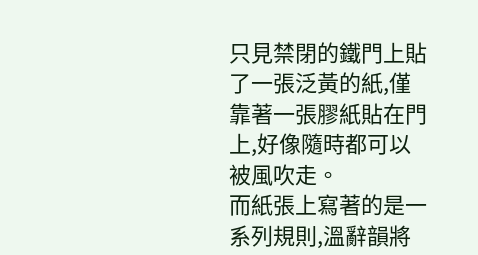只見禁閉的鐵門上貼了一張泛黃的紙,僅靠著一張膠紙貼在門上,好像隨時都可以被風吹走。
而紙張上寫著的是一系列規則,溫辭韻將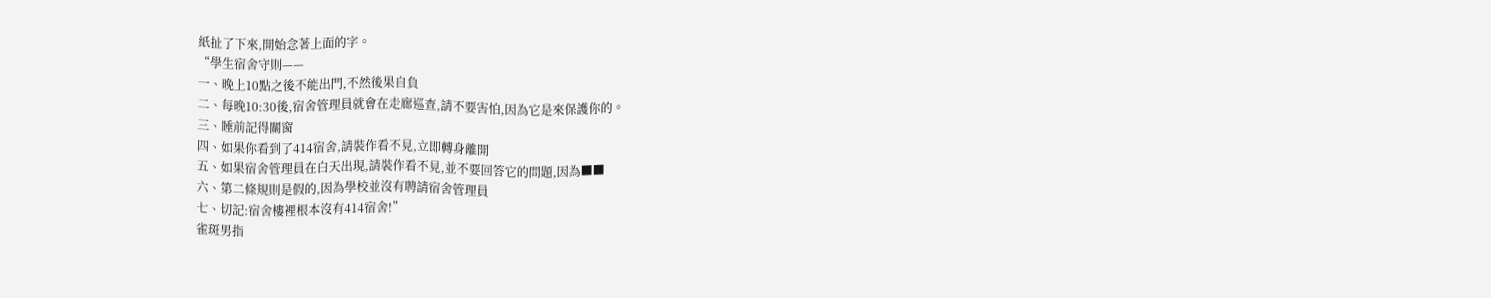紙扯了下來,開始念著上面的字。
“學生宿舍守則——
一、晚上10點之後不能出門,不然後果自負
二、每晚10:30後,宿舍管理員就會在走廊巡查,請不要害怕,因為它是來保護你的。
三、睡前記得關窗
四、如果你看到了414宿舍,請裝作看不見,立即轉身離開
五、如果宿舍管理員在白天出現,請裝作看不見,並不要回答它的問題,因為■■
六、第二條規則是假的,因為學校並沒有聘請宿舍管理員
七、切記:宿舍樓裡根本沒有414宿舍!”
雀斑男指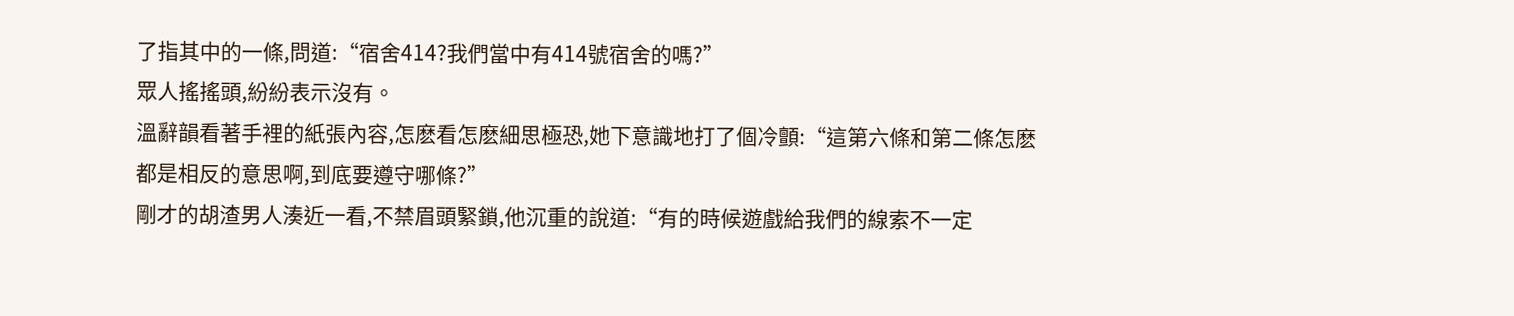了指其中的一條,問道:“宿舍414?我們當中有414號宿舍的嗎?”
眾人搖搖頭,紛紛表示沒有。
溫辭韻看著手裡的紙張內容,怎麽看怎麽細思極恐,她下意識地打了個冷顫:“這第六條和第二條怎麽都是相反的意思啊,到底要遵守哪條?”
剛才的胡渣男人湊近一看,不禁眉頭緊鎖,他沉重的說道:“有的時候遊戲給我們的線索不一定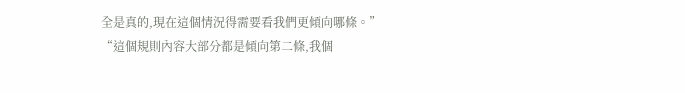全是真的,現在這個情況得需要看我們更傾向哪條。”
“這個規則內容大部分都是傾向第二條,我個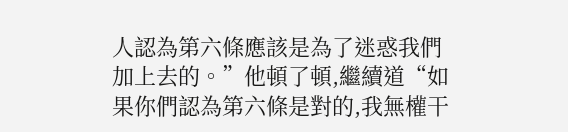人認為第六條應該是為了迷惑我們加上去的。”他頓了頓,繼續道“如果你們認為第六條是對的,我無權干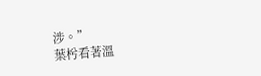涉。”
葉枍看著溫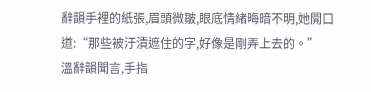辭韻手裡的紙張,眉頭微皺,眼底情緒晦暗不明,她開口道:“那些被汙漬遮住的字,好像是剛弄上去的。”
溫辭韻聞言,手指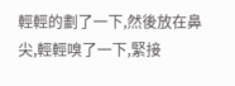輕輕的劃了一下,然後放在鼻尖,輕輕嗅了一下,緊接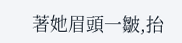著她眉頭一皺,抬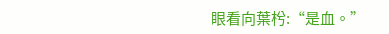眼看向葉枍:“是血。”